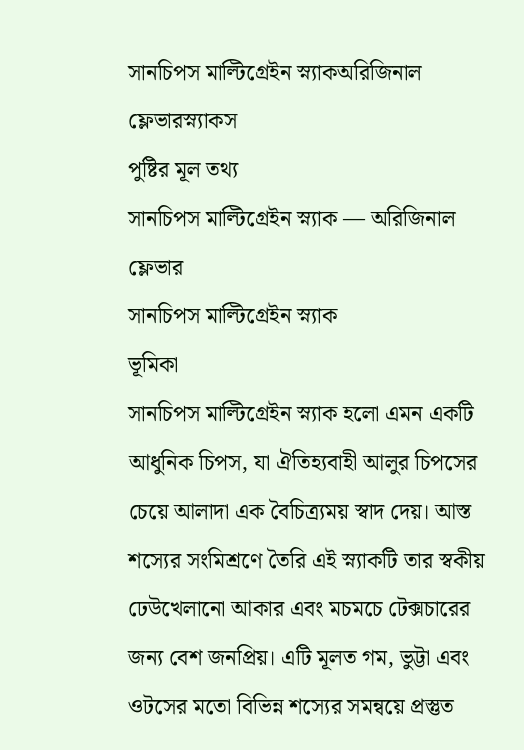সানচিপস মাল্টিগ্রেইন স্ন্যাকঅরিজিনাল ফ্লেভারস্ন্যাকস
পুষ্টির মূল তথ্য
সানচিপস মাল্টিগ্রেইন স্ন্যাক — অরিজিনাল ফ্লেভার
সানচিপস মাল্টিগ্রেইন স্ন্যাক
ভূমিকা
সানচিপস মাল্টিগ্রেইন স্ন্যাক হলো এমন একটি আধুনিক চিপস, যা ঐতিহ্যবাহী আলুর চিপসের চেয়ে আলাদা এক বৈচিত্র্যময় স্বাদ দেয়। আস্ত শস্যের সংমিশ্রণে তৈরি এই স্ন্যাকটি তার স্বকীয় ঢেউখেলানো আকার এবং মচমচে টেক্সচারের জন্য বেশ জনপ্রিয়। এটি মূলত গম, ভুট্টা এবং ওটসের মতো বিভিন্ন শস্যের সমন্বয়ে প্রস্তুত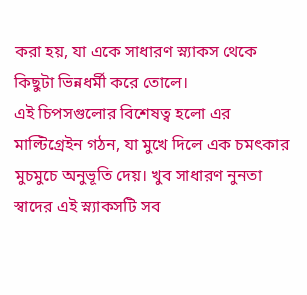করা হয়, যা একে সাধারণ স্ন্যাকস থেকে কিছুটা ভিন্নধর্মী করে তোলে।
এই চিপসগুলোর বিশেষত্ব হলো এর মাল্টিগ্রেইন গঠন, যা মুখে দিলে এক চমৎকার মুচমুচে অনুভূতি দেয়। খুব সাধারণ নুনতা স্বাদের এই স্ন্যাকসটি সব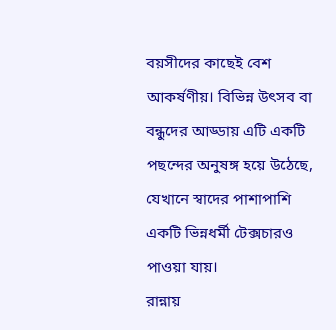বয়সীদের কাছেই বেশ আকর্ষণীয়। বিভিন্ন উৎসব বা বন্ধুদের আড্ডায় এটি একটি পছন্দের অনুষঙ্গ হয়ে উঠেছে, যেখানে স্বাদের পাশাপাশি একটি ভিন্নধর্মী টেক্সচারও পাওয়া যায়।
রান্নায়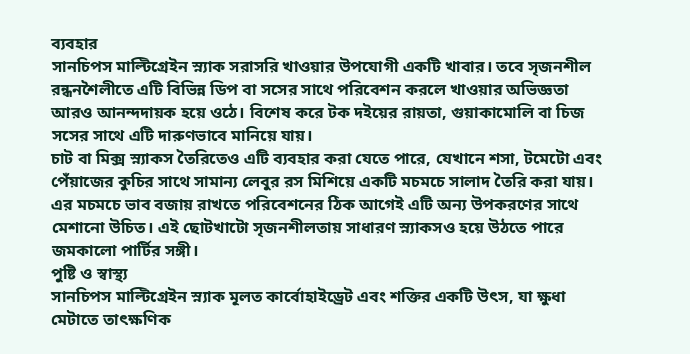ব্যবহার
সানচিপস মাল্টিগ্রেইন স্ন্যাক সরাসরি খাওয়ার উপযোগী একটি খাবার। তবে সৃজনশীল রন্ধনশৈলীতে এটি বিভিন্ন ডিপ বা সসের সাথে পরিবেশন করলে খাওয়ার অভিজ্ঞতা আরও আনন্দদায়ক হয়ে ওঠে। বিশেষ করে টক দইয়ের রায়তা, গুয়াকামোলি বা চিজ সসের সাথে এটি দারুণভাবে মানিয়ে যায়।
চাট বা মিক্স স্ন্যাকস তৈরিতেও এটি ব্যবহার করা যেতে পারে, যেখানে শসা, টমেটো এবং পেঁয়াজের কুচির সাথে সামান্য লেবুর রস মিশিয়ে একটি মচমচে সালাদ তৈরি করা যায়। এর মচমচে ভাব বজায় রাখতে পরিবেশনের ঠিক আগেই এটি অন্য উপকরণের সাথে মেশানো উচিত। এই ছোটখাটো সৃজনশীলতায় সাধারণ স্ন্যাকসও হয়ে উঠতে পারে জমকালো পার্টির সঙ্গী।
পুষ্টি ও স্বাস্থ্য
সানচিপস মাল্টিগ্রেইন স্ন্যাক মূলত কার্বোহাইড্রেট এবং শক্তির একটি উৎস, যা ক্ষুধা মেটাতে তাৎক্ষণিক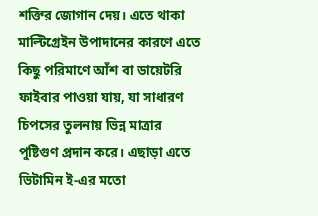শক্তির জোগান দেয়। এতে থাকা মাল্টিগ্রেইন উপাদানের কারণে এতে কিছু পরিমাণে আঁশ বা ডায়েটরি ফাইবার পাওয়া যায়, যা সাধারণ চিপসের তুলনায় ভিন্ন মাত্রার পুষ্টিগুণ প্রদান করে। এছাড়া এতে ভিটামিন ই-এর মতো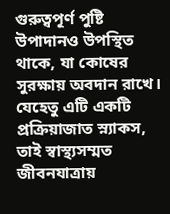গুরুত্বপূর্ণ পুষ্টি উপাদানও উপস্থিত থাকে, যা কোষের সুরক্ষায় অবদান রাখে।
যেহেতু এটি একটি প্রক্রিয়াজাত স্ন্যাকস, তাই স্বাস্থ্যসম্মত জীবনযাত্রায়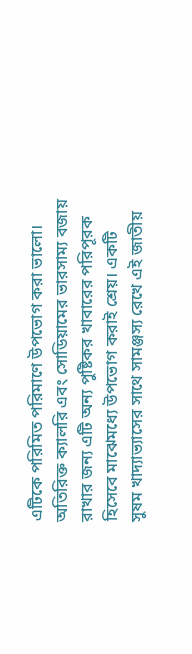এটিকে পরিমিত পরিমাণে উপভোগ করা ভালো। অতিরিক্ত ক্যালরি এবং সোডিয়ামের ভারসাম্য বজায় রাখার জন্য এটি অন্য পুষ্টিকর খাবারের পরিপূরক হিসেবে মাঝেমধ্যে উপভোগ করাই শ্রেয়। একটি সুষম খাদ্যাভ্যাসের সাথে সামঞ্জস্য রেখে এই জাতীয়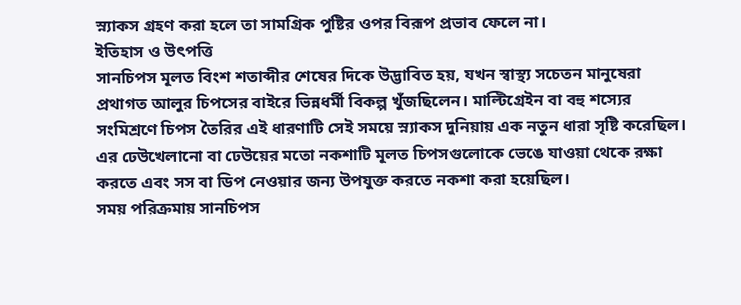স্ন্যাকস গ্রহণ করা হলে তা সামগ্রিক পুষ্টির ওপর বিরূপ প্রভাব ফেলে না।
ইতিহাস ও উৎপত্তি
সানচিপস মূলত বিংশ শতাব্দীর শেষের দিকে উদ্ভাবিত হয়, যখন স্বাস্থ্য সচেতন মানুষেরা প্রথাগত আলুর চিপসের বাইরে ভিন্নধর্মী বিকল্প খুঁজছিলেন। মাল্টিগ্রেইন বা বহু শস্যের সংমিশ্রণে চিপস তৈরির এই ধারণাটি সেই সময়ে স্ন্যাকস দুনিয়ায় এক নতুন ধারা সৃষ্টি করেছিল। এর ঢেউখেলানো বা ঢেউয়ের মতো নকশাটি মূলত চিপসগুলোকে ভেঙে যাওয়া থেকে রক্ষা করতে এবং সস বা ডিপ নেওয়ার জন্য উপযুক্ত করতে নকশা করা হয়েছিল।
সময় পরিক্রমায় সানচিপস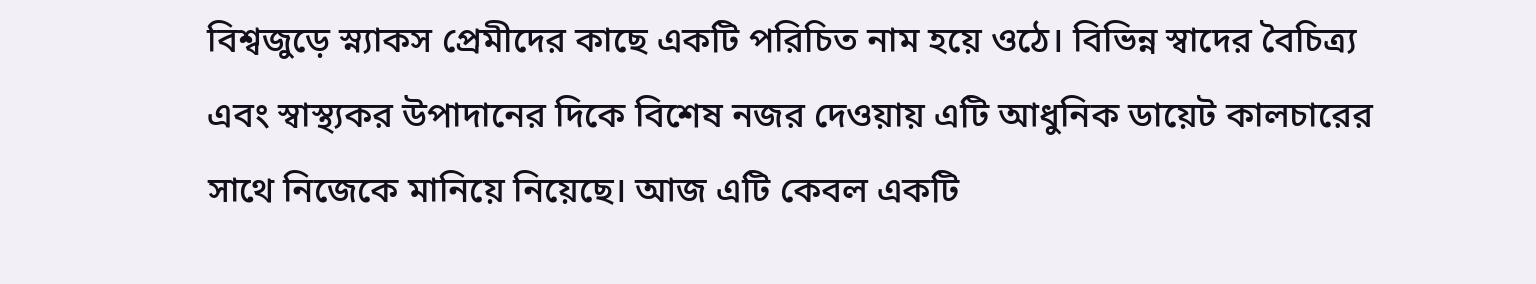বিশ্বজুড়ে স্ন্যাকস প্রেমীদের কাছে একটি পরিচিত নাম হয়ে ওঠে। বিভিন্ন স্বাদের বৈচিত্র্য এবং স্বাস্থ্যকর উপাদানের দিকে বিশেষ নজর দেওয়ায় এটি আধুনিক ডায়েট কালচারের সাথে নিজেকে মানিয়ে নিয়েছে। আজ এটি কেবল একটি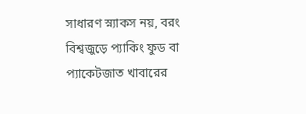সাধারণ স্ন্যাকস নয়, বরং বিশ্বজুড়ে প্যাকিং ফুড বা প্যাকেটজাত খাবারের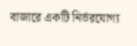বাজারে একটি নির্ভরযোগ্য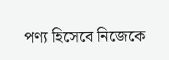পণ্য হিসেবে নিজেকে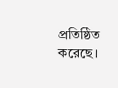প্রতিষ্ঠিত করেছে।